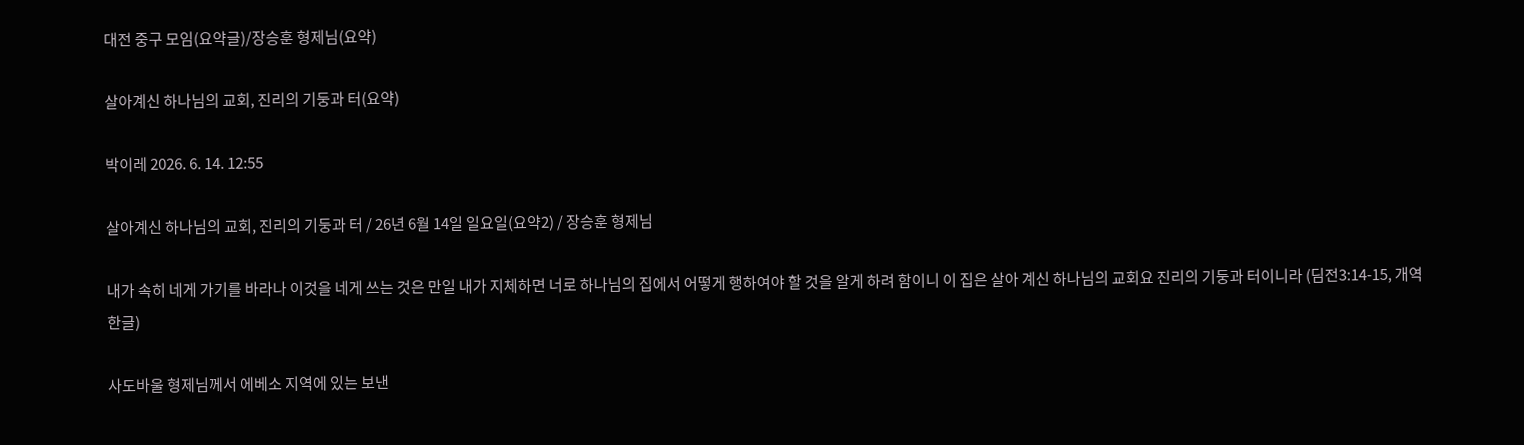대전 중구 모임(요약글)/장승훈 형제님(요약)

살아계신 하나님의 교회, 진리의 기둥과 터(요약)

박이레 2026. 6. 14. 12:55

살아계신 하나님의 교회, 진리의 기둥과 터 / 26년 6월 14일 일요일(요약2) / 장승훈 형제님

내가 속히 네게 가기를 바라나 이것을 네게 쓰는 것은 만일 내가 지체하면 너로 하나님의 집에서 어떻게 행하여야 할 것을 알게 하려 함이니 이 집은 살아 계신 하나님의 교회요 진리의 기둥과 터이니라 (딤전3:14-15, 개역한글)

사도바울 형제님께서 에베소 지역에 있는 보낸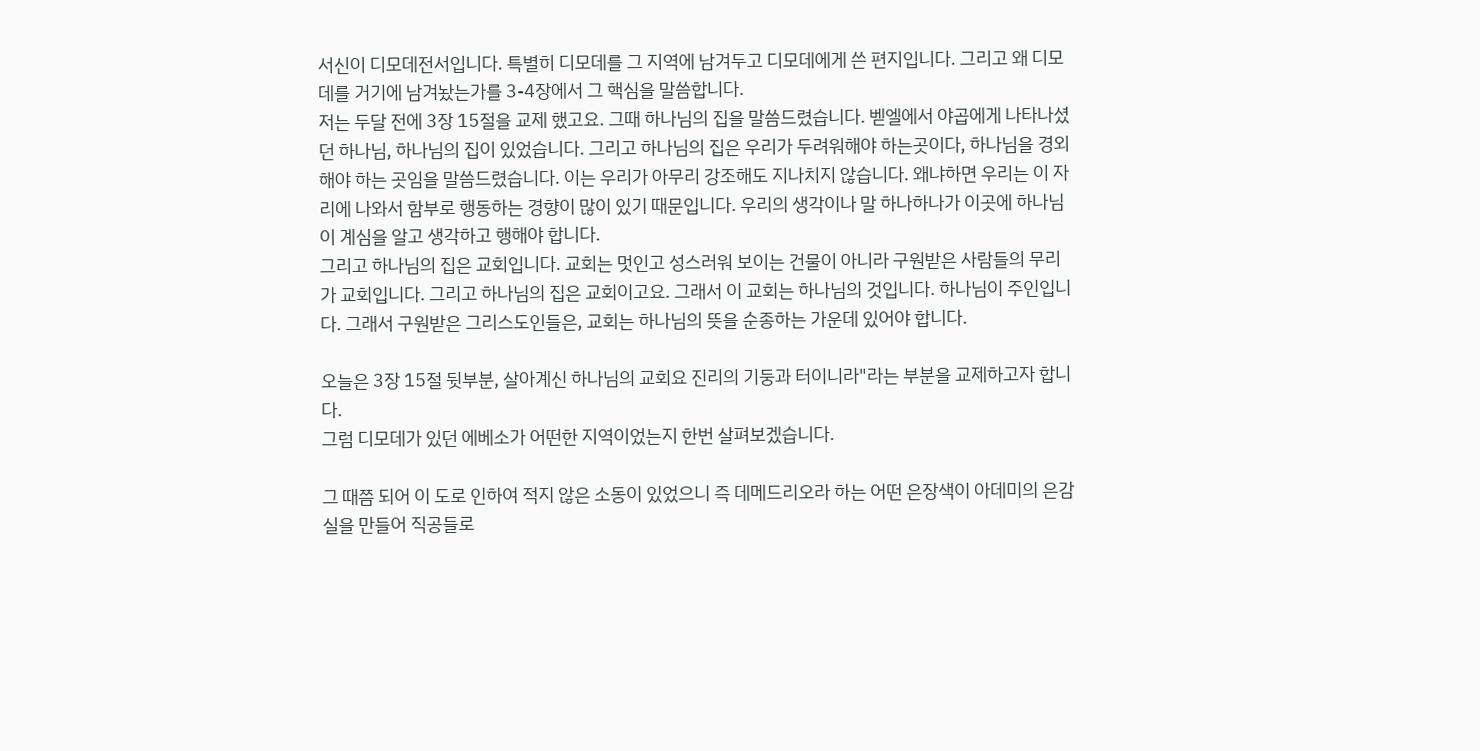서신이 디모데전서입니다. 특별히 디모데를 그 지역에 남겨두고 디모데에게 쓴 편지입니다. 그리고 왜 디모데를 거기에 남겨놨는가를 3-4장에서 그 핵심을 말씀합니다.
저는 두달 전에 3장 15절을 교제 했고요. 그때 하나님의 집을 말씀드렸습니다. 벧엘에서 야곱에게 나타나셨던 하나님, 하나님의 집이 있었습니다. 그리고 하나님의 집은 우리가 두려워해야 하는곳이다, 하나님을 경외해야 하는 곳임을 말씀드렸습니다. 이는 우리가 아무리 강조해도 지나치지 않습니다. 왜냐하면 우리는 이 자리에 나와서 함부로 행동하는 경향이 많이 있기 때문입니다. 우리의 생각이나 말 하나하나가 이곳에 하나님이 계심을 알고 생각하고 행해야 합니다.
그리고 하나님의 집은 교회입니다. 교회는 멋인고 성스러워 보이는 건물이 아니라 구원받은 사람들의 무리가 교회입니다. 그리고 하나님의 집은 교회이고요. 그래서 이 교회는 하나님의 것입니다. 하나님이 주인입니다. 그래서 구원받은 그리스도인들은, 교회는 하나님의 뜻을 순종하는 가운데 있어야 합니다.

오늘은 3장 15절 뒷부분, 살아계신 하나님의 교회요 진리의 기둥과 터이니라"라는 부분을 교제하고자 합니다.
그럼 디모데가 있던 에베소가 어떤한 지역이었는지 한번 살펴보겠습니다.

그 때쯤 되어 이 도로 인하여 적지 않은 소동이 있었으니 즉 데메드리오라 하는 어떤 은장색이 아데미의 은감실을 만들어 직공들로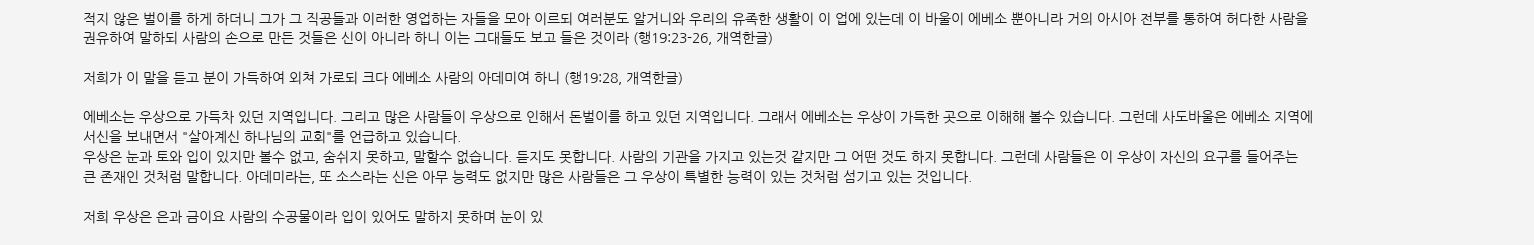적지 않은 벌이를 하게 하더니 그가 그 직공들과 이러한 영업하는 자들을 모아 이르되 여러분도 알거니와 우리의 유족한 생활이 이 업에 있는데 이 바울이 에베소 뿐아니라 거의 아시아 전부를 통하여 허다한 사람을 권유하여 말하되 사람의 손으로 만든 것들은 신이 아니라 하니 이는 그대들도 보고 들은 것이라 (행19:23-26, 개역한글)

저희가 이 말을 듣고 분이 가득하여 외쳐 가로되 크다 에베소 사람의 아데미여 하니 (행19:28, 개역한글)

에베소는 우상으로 가득차 있던 지역입니다. 그리고 많은 사람들이 우상으로 인해서 돈벌이를 하고 있던 지역입니다. 그래서 에베소는 우상이 가득한 곳으로 이해해 볼수 있습니다. 그런데 사도바울은 에베소 지역에 서신을 보내면서 "살아계신 하나님의 교회"를 언급하고 있습니다.
우상은 눈과 토와 입이 있지만 볼수 없고, 숨쉬지 못하고, 말할수 없습니다. 듣지도 못합니다. 사람의 기관을 가지고 있는것 같지만 그 어떤 것도 하지 못합니다. 그런데 사람들은 이 우상이 자신의 요구를 들어주는 큰 존재인 것처럼 말합니다. 아데미라는, 또 소스라는 신은 아무 능력도 없지만 많은 사람들은 그 우상이 특별한 능력이 있는 것처럼 섬기고 있는 것입니다.

저희 우상은 은과 금이요 사람의 수공물이라 입이 있어도 말하지 못하며 눈이 있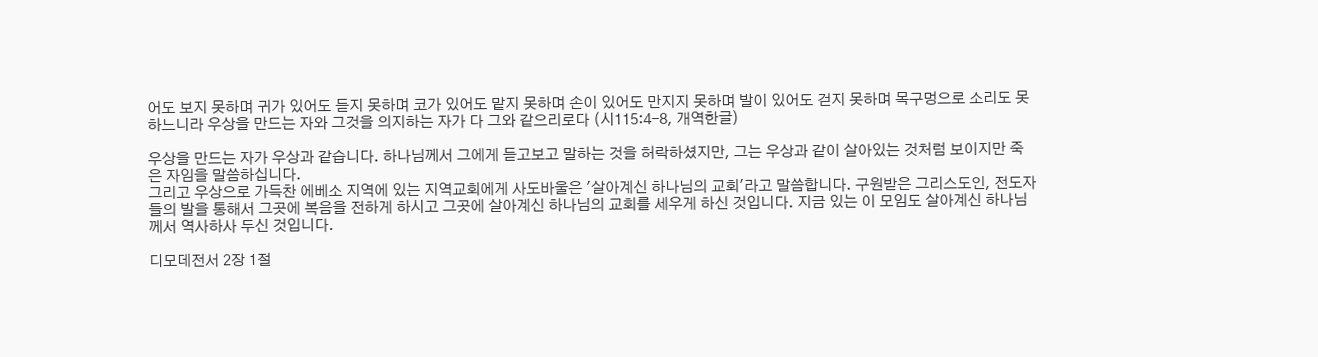어도 보지 못하며 귀가 있어도 듣지 못하며 코가 있어도 맡지 못하며 손이 있어도 만지지 못하며 발이 있어도 걷지 못하며 목구멍으로 소리도 못하느니라 우상을 만드는 자와 그것을 의지하는 자가 다 그와 같으리로다 (시115:4-8, 개역한글)

우상을 만드는 자가 우상과 같습니다. 하나님께서 그에게 듣고보고 말하는 것을 허락하셨지만, 그는 우상과 같이 살아있는 것처럼 보이지만 죽은 자임을 말씀하십니다.
그리고 우상으로 가득찬 에베소 지역에 있는 지역교회에게 사도바울은 '살아계신 하나님의 교회'라고 말씀합니다. 구원받은 그리스도인, 전도자들의 발을 통해서 그곳에 복음을 전하게 하시고 그곳에 살아계신 하나님의 교회를 세우게 하신 것입니다. 지금 있는 이 모임도 살아계신 하나님께서 역사하사 두신 것입니다.

디모데전서 2장 1절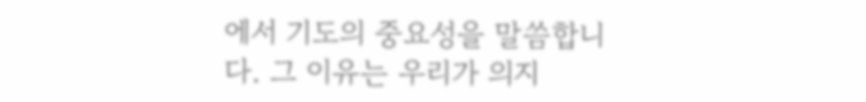에서 기도의 중요성을 말씀합니다. 그 이유는 우리가 의지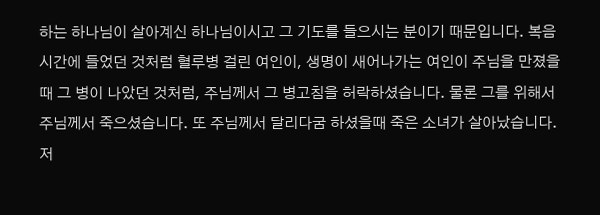하는 하나님이 살아계신 하나님이시고 그 기도를 들으시는 분이기 때문입니다. 복음 시간에 들었던 것처럼 혈루병 걸린 여인이, 생명이 새어나가는 여인이 주님을 만졌을때 그 병이 나았던 것처럼, 주님께서 그 병고침을 허락하셨습니다. 물론 그를 위해서 주님께서 죽으셨습니다. 또 주님께서 달리다굼 하셨을때 죽은 소녀가 살아났습니다. 저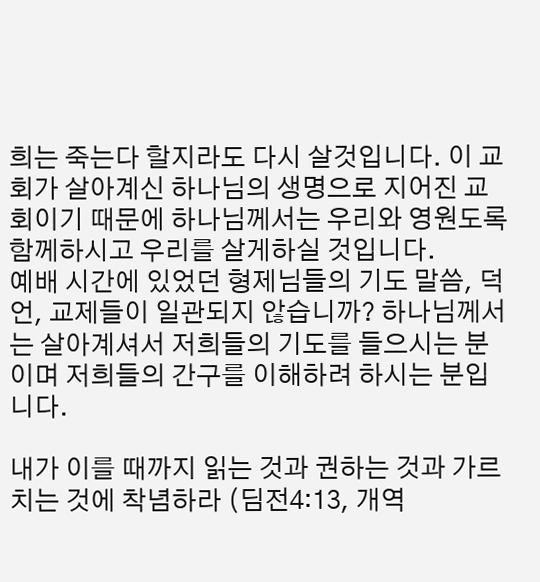희는 죽는다 할지라도 다시 살것입니다. 이 교회가 살아계신 하나님의 생명으로 지어진 교회이기 때문에 하나님께서는 우리와 영원도록 함께하시고 우리를 살게하실 것입니다.
예배 시간에 있었던 형제님들의 기도 말씀, 덕언, 교제들이 일관되지 않습니까? 하나님께서는 살아계셔서 저희들의 기도를 들으시는 분이며 저희들의 간구를 이해하려 하시는 분입니다.

내가 이를 때까지 읽는 것과 권하는 것과 가르치는 것에 착념하라 (딤전4:13, 개역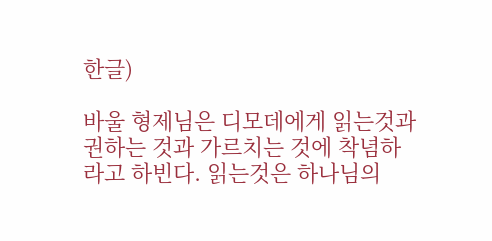한글)

바울 형제님은 디모데에게 읽는것과 권하는 것과 가르치는 것에 착념하라고 하빈다. 읽는것은 하나님의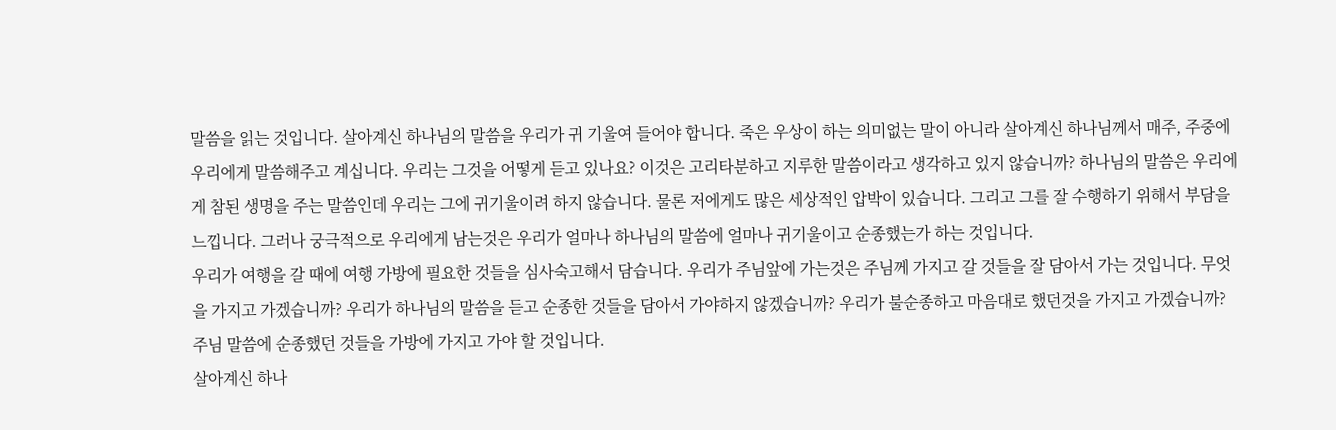말씀을 읽는 것입니다. 살아계신 하나님의 말씀을 우리가 귀 기울여 들어야 합니다. 죽은 우상이 하는 의미없는 말이 아니라 살아계신 하나님께서 매주, 주중에 우리에게 말씀해주고 계십니다. 우리는 그것을 어떻게 듣고 있나요? 이것은 고리타분하고 지루한 말씀이라고 생각하고 있지 않습니까? 하나님의 말씀은 우리에게 참된 생명을 주는 말씀인데 우리는 그에 귀기울이려 하지 않습니다. 물론 저에게도 많은 세상적인 압박이 있습니다. 그리고 그를 잘 수행하기 위해서 부담을 느낍니다. 그러나 궁극적으로 우리에게 남는것은 우리가 얼마나 하나님의 말씀에 얼마나 귀기울이고 순종했는가 하는 것입니다.
우리가 여행을 갈 때에 여행 가방에 필요한 것들을 심사숙고해서 담습니다. 우리가 주님앞에 가는것은 주님께 가지고 갈 것들을 잘 담아서 가는 것입니다. 무엇을 가지고 가겠습니까? 우리가 하나님의 말씀을 듣고 순종한 것들을 담아서 가야하지 않겠습니까? 우리가 불순종하고 마음대로 했던것을 가지고 가겠습니까? 주님 말씀에 순종했던 것들을 가방에 가지고 가야 할 것입니다.
살아계신 하나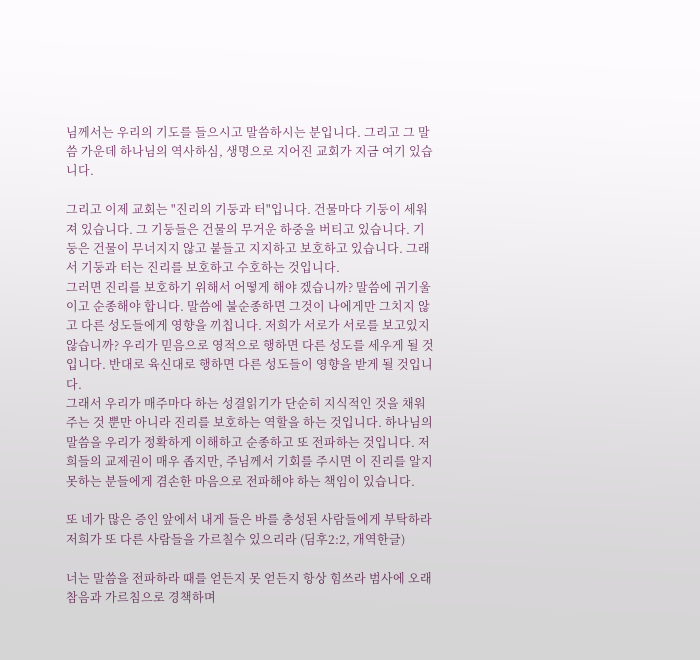님께서는 우리의 기도를 들으시고 말씀하시는 분입니다. 그리고 그 말씀 가운데 하나님의 역사하심, 생명으로 지어진 교회가 지금 여기 있습니다.

그리고 이제 교회는 "진리의 기둥과 터"입니다. 건물마다 기둥이 세워져 있습니다. 그 기둥들은 건물의 무거운 하중을 버티고 있습니다. 기둥은 건물이 무너지지 않고 붙들고 지지하고 보호하고 있습니다. 그래서 기둥과 터는 진리를 보호하고 수호하는 것입니다.
그러면 진리를 보호하기 위해서 어떻게 해야 겠습니까? 말씀에 귀기울이고 순종해야 합니다. 말씀에 불순종하면 그것이 나에게만 그치지 않고 다른 성도들에게 영향을 끼칩니다. 저희가 서로가 서로를 보고있지 않습니까? 우리가 믿음으로 영적으로 행하면 다른 성도를 세우게 될 것입니다. 반대로 육신대로 행하면 다른 성도들이 영향을 받게 될 것입니다.
그래서 우리가 매주마다 하는 성결읽기가 단순히 지식적인 것을 채워주는 것 뿐만 아니라 진리를 보호하는 역할을 하는 것입니다. 하나님의 말씀을 우리가 정확하게 이해하고 순종하고 또 전파하는 것입니다. 저희들의 교제권이 매우 좁지만, 주님께서 기회를 주시면 이 진리를 알지 못하는 분들에게 겸손한 마음으로 전파해야 하는 책임이 있습니다.

또 네가 많은 증인 앞에서 내게 들은 바를 충성된 사람들에게 부탁하라 저희가 또 다른 사람들을 가르칠수 있으리라 (딤후2:2, 개역한글)

너는 말씀을 전파하라 때를 얻든지 못 얻든지 항상 힘쓰라 범사에 오래 참음과 가르침으로 경책하며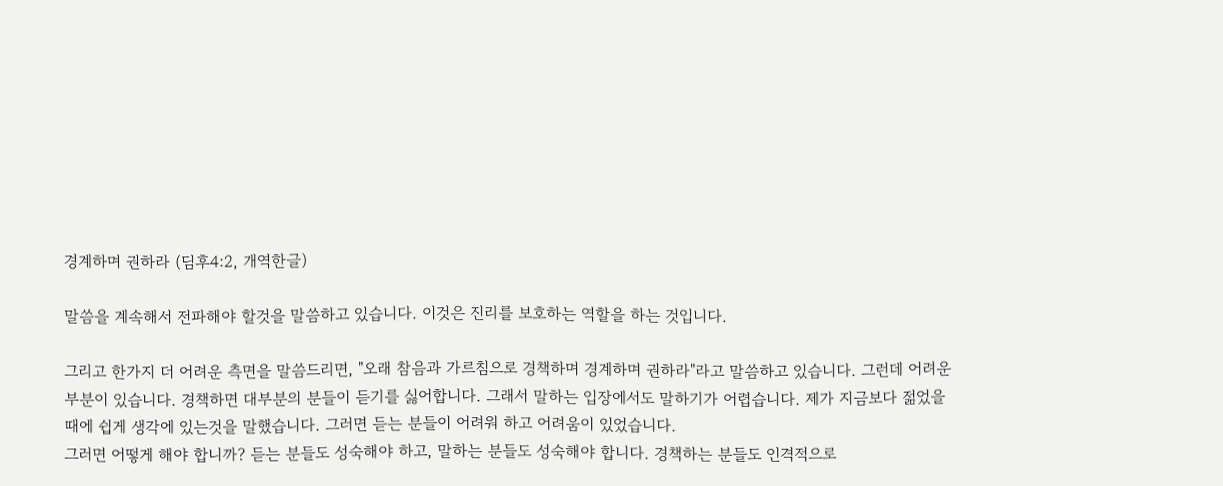경계하며 권하라 (딤후4:2, 개역한글)

말씀을 계속해서 전파해야 할것을 말씀하고 있습니다. 이것은 진리를 보호하는 역할을 하는 것입니다.

그리고 한가지 더 어려운 측면을 말씀드리면, "오래 참음과 가르침으로 경책하며 경계하며 권하라"라고 말씀하고 있습니다. 그런데 어려운 부분이 있습니다. 경책하면 대부분의 분들이 듣기를 싫어합니다. 그래서 말하는 입장에서도 말하기가 어렵습니다. 제가 지금보다 젊었을 때에 쉽게 생각에 있는것을 말했습니다. 그러면 듣는 분들이 어려워 하고 어려움이 있었습니다.
그러면 어떻게 해야 합니까? 듣는 분들도 성숙해야 하고, 말하는 분들도 성숙해야 합니다. 경책하는 분들도 인격적으로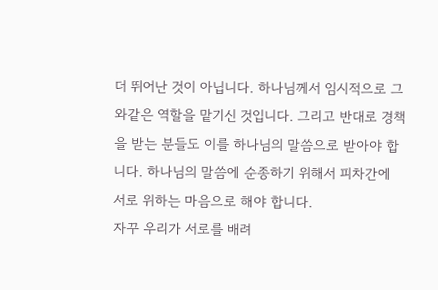더 뛰어난 것이 아닙니다. 하나님께서 임시적으로 그와같은 역할을 맡기신 것입니다. 그리고 반대로 경책을 받는 분들도 이를 하나님의 말씀으로 받아야 합니다. 하나님의 말씀에 순종하기 위해서 피차간에 서로 위하는 마음으로 해야 합니다.
자꾸 우리가 서로를 배려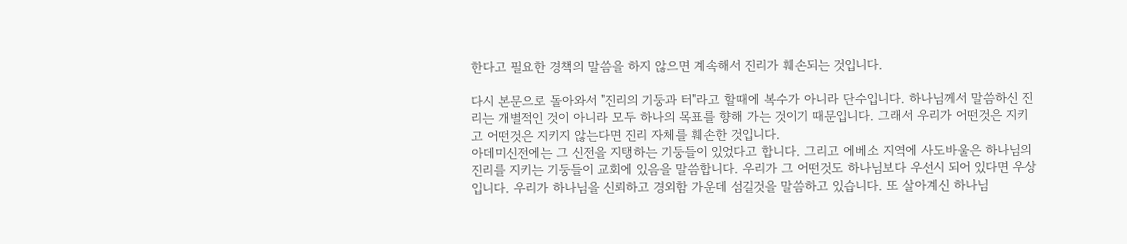한다고 필요한 경책의 말씀을 하지 않으면 계속해서 진리가 훼손되는 것입니다.

다시 본문으로 돌아와서 "진리의 기둥과 터"라고 할때에 복수가 아니라 단수입니다. 하나님께서 말씀하신 진리는 개별적인 것이 아니라 모두 하나의 목표를 향해 가는 것이기 때문입니다. 그래서 우리가 어떤것은 지키고 어떤것은 지키지 않는다면 진리 자체를 훼손한 것입니다.
아데미신전에는 그 신전을 지탱하는 기둥들이 있었다고 합니다. 그리고 에베소 지역에 사도바울은 하나님의 진리를 지키는 기둥들이 교회에 있음을 말씀합니다. 우리가 그 어떤것도 하나님보다 우선시 되어 있다면 우상입니다. 우리가 하나님을 신뢰하고 경외함 가운데 섬길것을 말씀하고 있습니다. 또 살아계신 하나님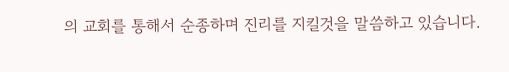의 교회를 통해서 순종하며 진리를 지킬것을 말씀하고 있습니다.